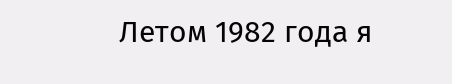Летом 1982 года я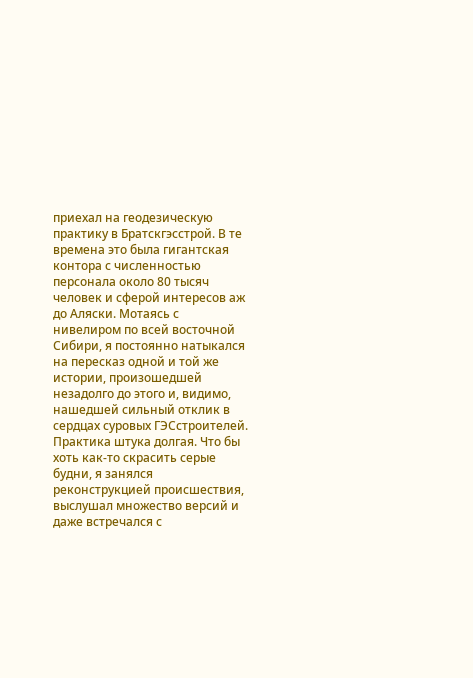приехал на геодезическую практику в Братскгэсстрой. В те времена это была гигантская контора с численностью персонала около 80 тысяч человек и сферой интересов аж до Аляски. Мотаясь с нивелиром по всей восточной Сибири, я постоянно натыкался на пересказ одной и той же истории, произошедшей незадолго до этого и, видимо, нашедшей сильный отклик в сердцах суровых ГЭСстроителей. Практика штука долгая. Что бы хоть как-то скрасить серые будни, я занялся реконструкцией происшествия, выслушал множество версий и даже встречался с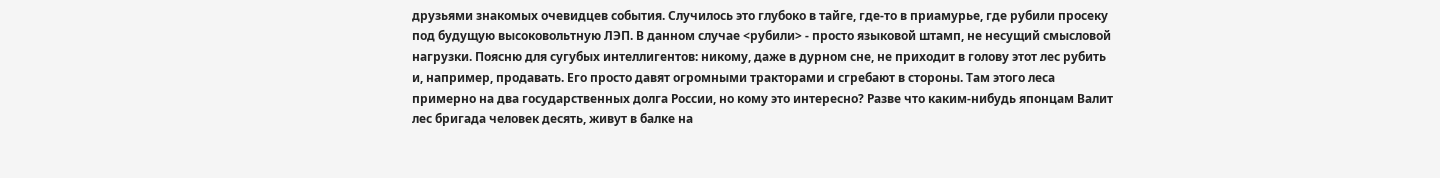друзьями знакомых очевидцев события. Случилось это глубоко в тайге, где-то в приамурье, где рубили просеку под будущую высоковольтную ЛЭП. В данном случае <рубили> - просто языковой штамп, не несущий смысловой нагрузки. Поясню для сугубых интеллигентов: никому, даже в дурном сне, не приходит в голову этот лес рубить и, например, продавать. Его просто давят огромными тракторами и сгребают в стороны. Там этого леса примерно на два государственных долга России, но кому это интересно? Разве что каким-нибудь японцам Валит лес бригада человек десять, живут в балке на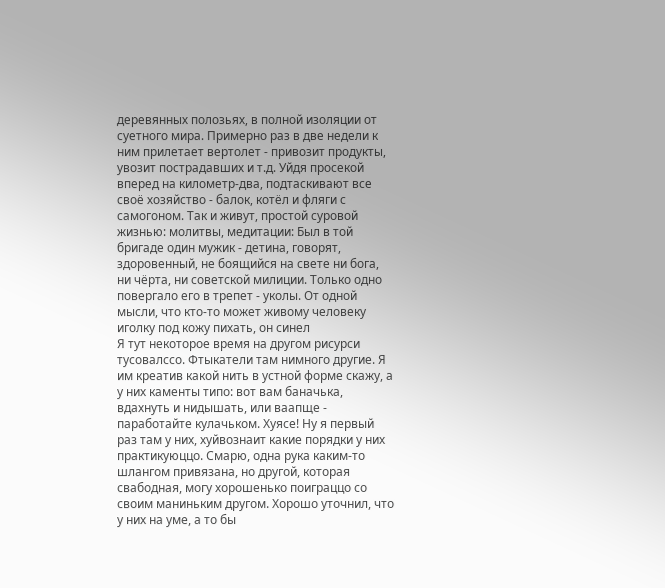деревянных полозьях, в полной изоляции от суетного мира. Примерно раз в две недели к ним прилетает вертолет - привозит продукты, увозит пострадавших и т.д. Уйдя просекой вперед на километр-два, подтаскивают все своё хозяйство - балок, котёл и фляги с самогоном. Так и живут, простой суровой жизнью: молитвы, медитации: Был в той бригаде один мужик - детина, говорят, здоровенный, не боящийся на свете ни бога, ни чёрта, ни советской милиции. Только одно повергало его в трепет - уколы. От одной мысли, что кто-то может живому человеку иголку под кожу пихать, он синел
Я тут некоторое время на другом рисурси тусовалссо. Фтыкатели там нимного другие. Я им креатив какой нить в устной форме скажу, а у них каменты типо: вот вам баначька, вдахнуть и нидышать, или ваапще - паработайте кулачьком. Хуясе! Ну я первый раз там у них, хуйвознаит какие порядки у них практикуюццо. Смарю, одна рука каким-то шлангом привязана, но другой, которая свабодная, могу хорошенько поиграццо со своим маниньким другом. Хорошо уточнил, что у них на уме, а то бы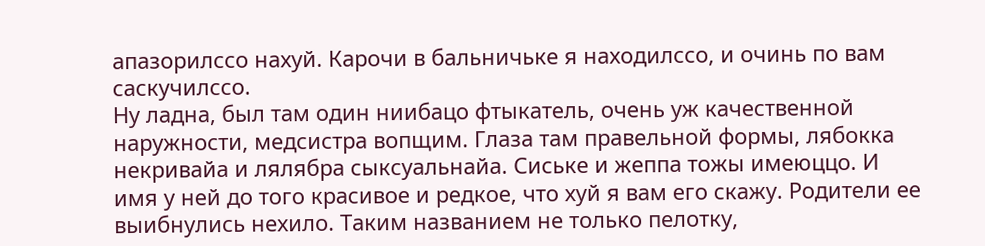апазорилссо нахуй. Карочи в бальничьке я находилссо, и очинь по вам саскучилссо.
Ну ладна, был там один ниибацо фтыкатель, очень уж качественной наружности, медсистра вопщим. Глаза там правельной формы, лябокка некривайа и лялябра сыксуальнайа. Сиське и жеппа тожы имеюццо. И имя у ней до того красивое и редкое, что хуй я вам его скажу. Родители ее выибнулись нехило. Таким названием не только пелотку,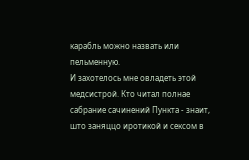карабль можно назвать или пельменную.
И захотелось мне овладеть этой медсистрой. Кто читал полнае сабрание сачинений Пункта - знаит, што заняццо иротикой и сексом в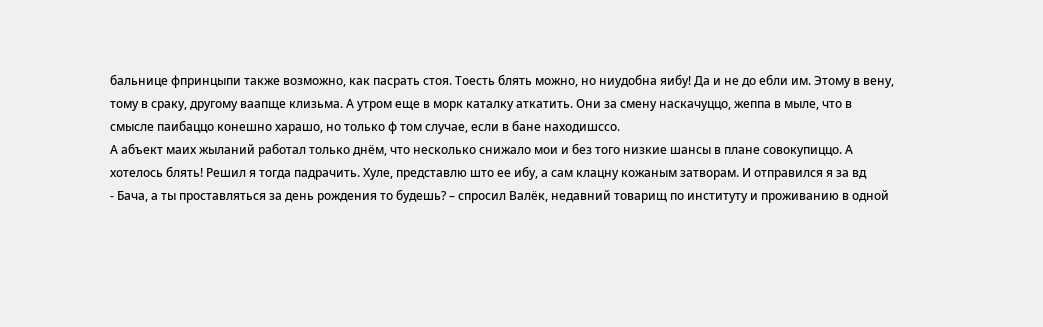бальнице фпринцыпи также возможно, как пасрать стоя. Тоесть блять можно, но ниудобна яибу! Да и не до ебли им. Этому в вену, тому в сраку, другому ваапще клизьма. А утром еще в морк каталку аткатить. Они за смену наскачуццо, жеппа в мыле, что в смысле паибаццо конешно харашо, но только ф том случае, если в бане находишссо.
А абъект маих жыланий работал только днём, что несколько снижало мои и без того низкие шансы в плане совокупиццо. А хотелось блять! Решил я тогда падрачить. Хуле, представлю што ее ибу, а сам клацну кожаным затворам. И отправился я за вд
- Бача, а ты проставляться за день рождения то будешь? – спросил Валёк, недавний товарищ по институту и проживанию в одной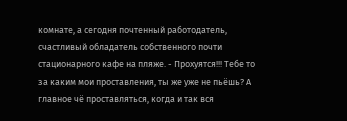комнате, а сегодня почтенный работодатель, счастливый обладатель собственного почти стационарного кафе на пляже. - Прохуятся!!! Тебе то за каким мои проставления, ты же уже не пьёшь? А главное чё проставляться, когда и так вся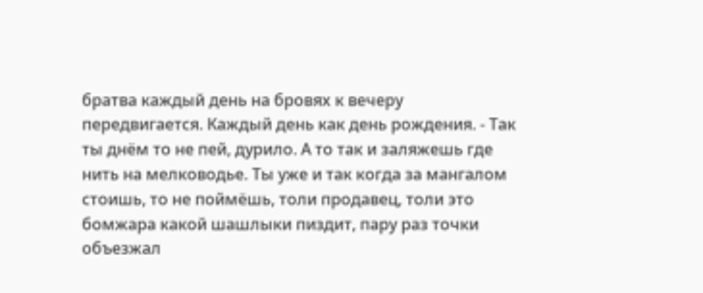братва каждый день на бровях к вечеру передвигается. Каждый день как день рождения. - Так ты днём то не пей, дурило. А то так и заляжешь где нить на мелководье. Ты уже и так когда за мангалом стоишь, то не поймёшь, толи продавец, толи это бомжара какой шашлыки пиздит, пару раз точки объезжал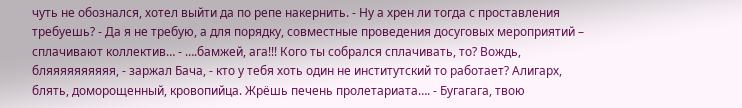чуть не обознался, хотел выйти да по репе накернить. - Ну а хрен ли тогда с проставления требуешь? - Да я не требую, а для порядку, совместные проведения досуговых мероприятий – сплачивают коллектив… - ….бамжей, ага!!! Кого ты собрался сплачивать, то? Вождь, бляяяяяяяяяя, - заржал Бача, - кто у тебя хоть один не институтский то работает? Алигарх, блять, доморощенный, кровопийца. Жрёшь печень пролетариата…. - Бугагага, твою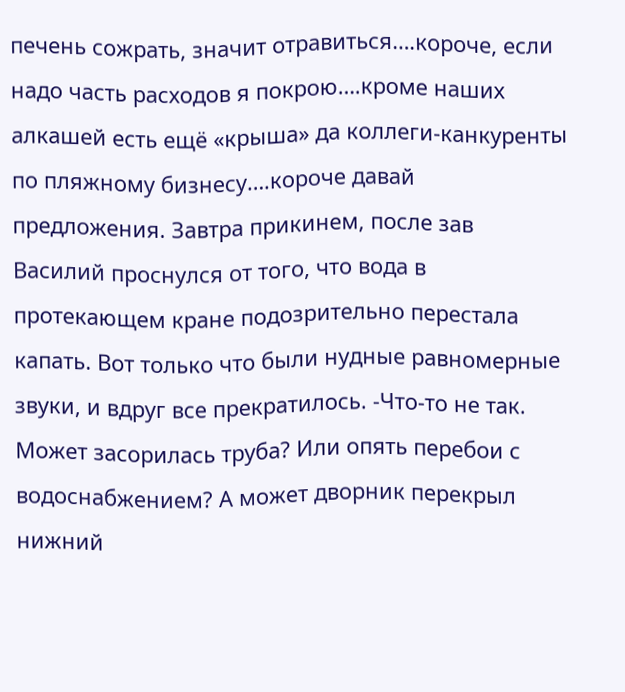печень сожрать, значит отравиться….короче, если надо часть расходов я покрою….кроме наших алкашей есть ещё «крыша» да коллеги-канкуренты по пляжному бизнесу….короче давай предложения. Завтра прикинем, после зав
Василий проснулся от того, что вода в протекающем кране подозрительно перестала капать. Вот только что были нудные равномерные звуки, и вдруг все прекратилось. -Что-то не так. Может засорилась труба? Или опять перебои с водоснабжением? А может дворник перекрыл нижний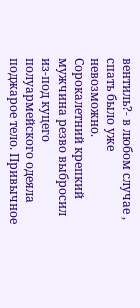вентиль?- в любом случае , спать было уже невозможно.
Сорокалетний крепкий мужчина резво выбросил из-под куцего полуармейского одеяла поджарое тело. Привычное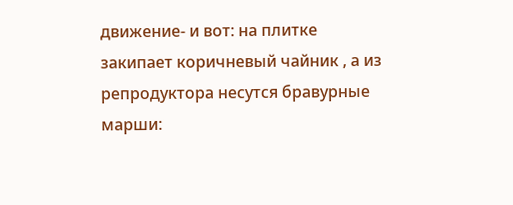движение- и вот: на плитке закипает коричневый чайник , а из репродуктора несутся бравурные марши: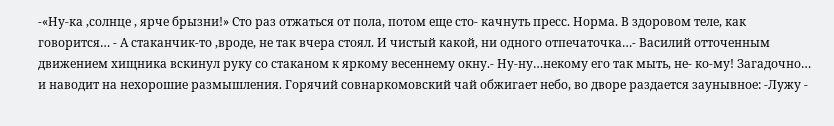-«Ну-ка ,солнце , ярче брызни!» Сто раз отжаться от пола, потом еще сто- качнуть пресс. Норма. В здоровом теле, как говорится… - А стаканчик-то ,вроде, не так вчера стоял. И чистый какой, ни одного отпечаточка…- Василий отточенным движением хищника вскинул руку со стаканом к яркому весеннему окну.- Ну-ну…некому его так мыть, не- ко-му! Загадочно… и наводит на нехорошие размышления. Горячий совнаркомовский чай обжигает небо, во дворе раздается заунывное: -Лужу -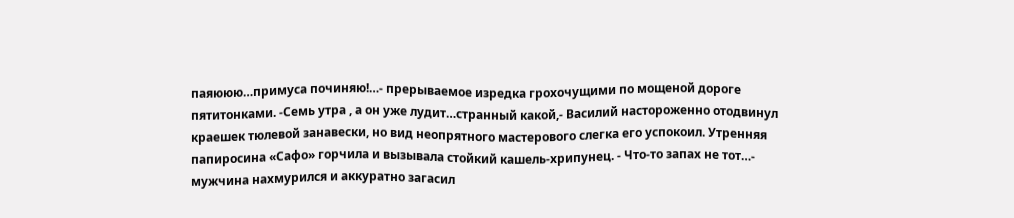паяююю…примуса починяю!…- прерываемое изредка грохочущими по мощеной дороге пятитонками. -Семь утра , а он уже лудит…странный какой,- Василий настороженно отодвинул краешек тюлевой занавески, но вид неопрятного мастерового слегка его успокоил. Утренняя папиросина «Сафо» горчила и вызывала стойкий кашель-хрипунец. - Что-то запах не тот…- мужчина нахмурился и аккуратно загасил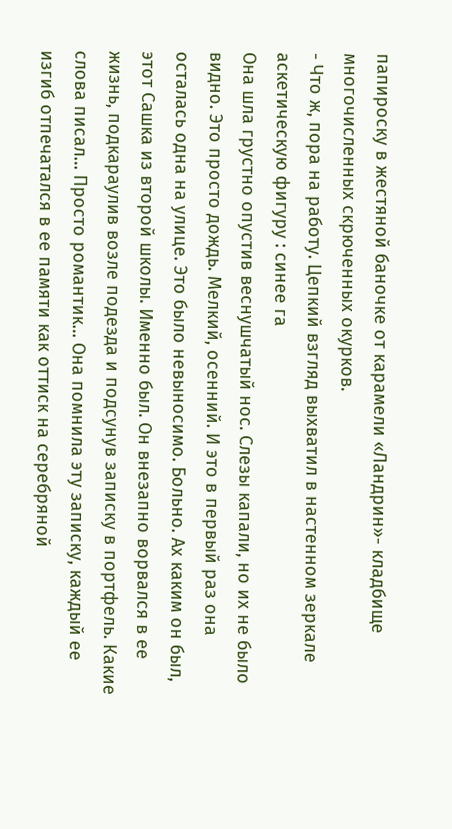папироску в жестяной баночке от карамели «Ландрин»- кладбище многочисленных скрюченных окурков.
- Что ж, пора на работу. Цепкий взгляд выхватил в настенном зеркале аскетическую фигуру : синее га
Она шла грустно опустив веснушчатый нос. Слезы капали, но их не было видно. Это просто дождь. Мелкий, осенний. И это в первый раз она осталась одна на улице. Это было невыносимо. Больно. Ах каким он был, этот Сашка из второй школы. Именно был. Он внезапно ворвался в ее жизнь, подкараулив возле подезда и подсунув записку в портфель. Какие слова писал… Просто романтик… Она помнила эту записку, каждый ее изгиб отпечатался в ее памяти как оттиск на серебряной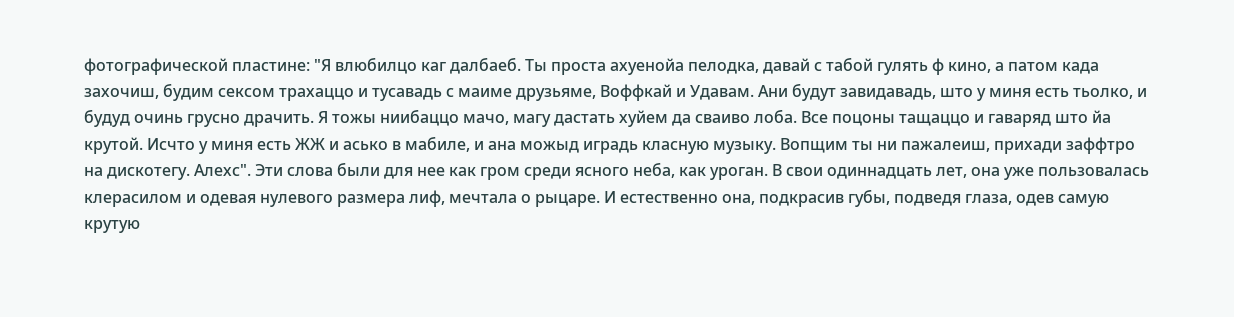фотографической пластине: "Я влюбилцо каг далбаеб. Ты проста ахуенойа пелодка, давай с табой гулять ф кино, а патом када захочиш, будим сексом трахаццо и тусавадь с маиме друзьяме, Воффкай и Удавам. Ани будут завидавадь, што у миня есть тьолко, и будуд очинь грусно драчить. Я тожы ниибаццо мачо, магу дастать хуйем да сваиво лоба. Все поцоны тащаццо и гаваряд што йа крутой. Исчто у миня есть ЖЖ и асько в мабиле, и ана можыд иградь класную музыку. Вопщим ты ни пажалеиш, прихади заффтро на дискотегу. Алехс". Эти слова были для нее как гром среди ясного неба, как уроган. В свои одиннадцать лет, она уже пользовалась клерасилом и одевая нулевого размера лиф, мечтала о рыцаре. И естественно она, подкрасив губы, подведя глаза, одев самую крутую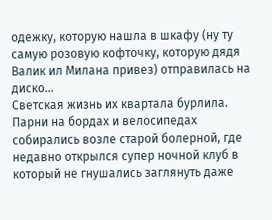одежку, которую нашла в шкафу (ну ту самую розовую кофточку, которую дядя Валик ил Милана привез) отправилась на диско…
Светская жизнь их квартала бурлила. Парни на бордах и велосипедах собирались возле старой болерной, где недавно открылся супер ночной клуб в который не гнушались заглянуть даже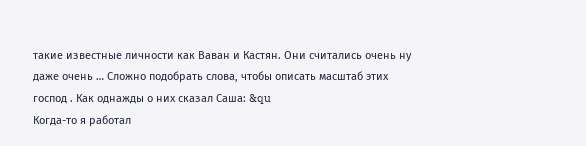такие известные личности как Ваван и Кастян. Они считались очень ну даже очень … Сложно подобрать слова, чтобы описать масштаб этих господ . Как однажды о них сказал Саша: &qu
Когда-то я работал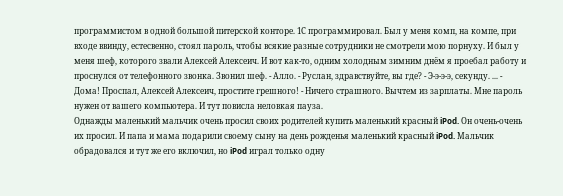программистом в одной большой питерской конторе. 1С программировал. Был у меня комп, на компе, при входе ввинду, естесвенно, стоял пароль, чтобы всякие разные сотрудники не смотрели мою порнуху. И был у меня шеф, которого звали Алексей Алексеич. И вот как-то, одним холодным зимним днём я проебал работу и проснулся от телефонного звонка. Звонил шеф. - Алло. - Руслан, здравствуйте, вы где? - Э-э-э-э, секунду. ... - Дома! Проспал, Алексей Алексеич, простите грешного! - Ничего страшного. Вычтем из зарплаты. Мне пароль нужен от вашего компьютера. И тут повисла неловкая пауза.
Однажды маленький мальчик очень просил своих родителей купить маленький красный iPod. Он очень-очень их просил. И папа и мама подарили своему сыну на день рожденья маленький красный iPod. Мальчик обрадовался и тут же его включил, но iPod играл только одну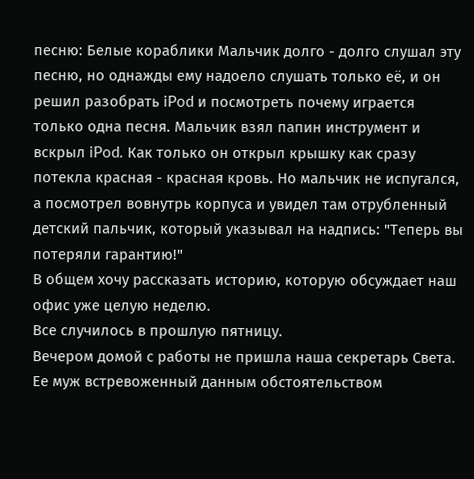песню: Белые кораблики Мальчик долго - долго слушал эту песню, но однажды ему надоело слушать только её, и он решил разобрать iPod и посмотреть почему играется только одна песня. Мальчик взял папин инструмент и вскрыл iPod. Как только он открыл крышку как сразу потекла красная - красная кровь. Но мальчик не испугался, а посмотрел вовнутрь корпуса и увидел там отрубленный детский пальчик, который указывал на надпись: "Теперь вы потеряли гарантию!"
В общем хочу рассказать историю, которую обсуждает наш офис уже целую неделю.
Все случилось в прошлую пятницу.
Вечером домой с работы не пришла наша секретарь Света. Ее муж встревоженный данным обстоятельством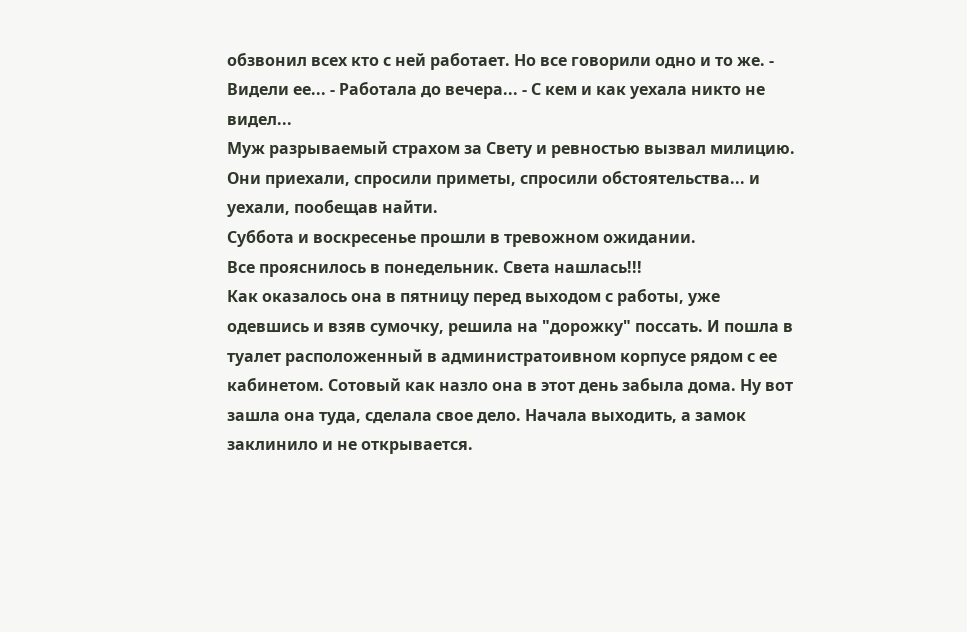обзвонил всех кто с ней работает. Но все говорили одно и то же. - Видели ее... - Работала до вечера... - С кем и как уехала никто не видел...
Муж разрываемый страхом за Свету и ревностью вызвал милицию. Они приехали, спросили приметы, спросили обстоятельства... и уехали, пообещав найти.
Суббота и воскресенье прошли в тревожном ожидании.
Все прояснилось в понедельник. Света нашлась!!!
Как оказалось она в пятницу перед выходом с работы, уже одевшись и взяв сумочку, решила на "дорожку" поссать. И пошла в туалет расположенный в администратоивном корпусе рядом с ее кабинетом. Сотовый как назло она в этот день забыла дома. Ну вот зашла она туда, сделала свое дело. Начала выходить, а замок заклинило и не открывается.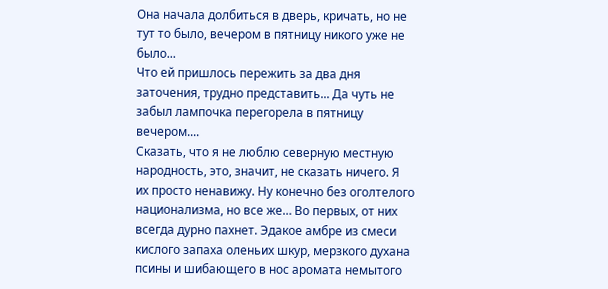Она начала долбиться в дверь, кричать, но не тут то было, вечером в пятницу никого уже не было...
Что ей пришлось пережить за два дня заточения, трудно представить... Да чуть не забыл лампочка перегорела в пятницу вечером....
Сказать, что я не люблю северную местную народность, это, значит, не сказать ничего. Я их просто ненавижу. Ну конечно без оголтелого национализма, но все же… Во первых, от них всегда дурно пахнет. Эдакое амбре из смеси кислого запаха оленьих шкур, мерзкого духана псины и шибающего в нос аромата немытого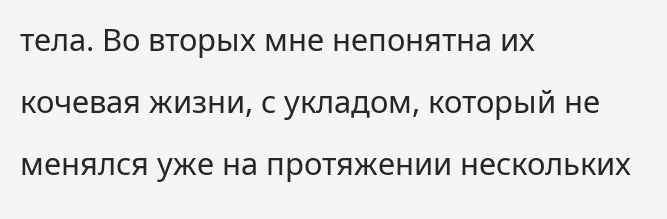тела. Во вторых мне непонятна их кочевая жизни, с укладом, который не менялся уже на протяжении нескольких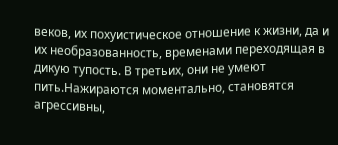веков, их похуистическое отношение к жизни, да и их необразованность, временами переходящая в дикую тупость. В третьих, они не умеют пить.Нажираются моментально, становятся агрессивны,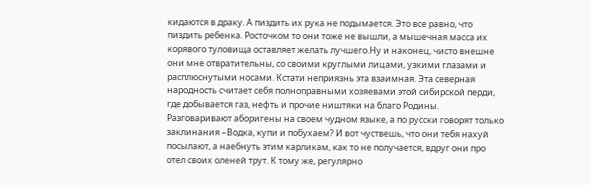кидаются в драку. А пиздить их рука не подымается. Это все равно, что пиздить ребенка. Росточком то они тоже не вышли, а мышечная масса их корявого туловища оставляет желать лучшего.Ну и наконец, чисто внешне они мне отвратительны, со своими круглыми лицами, узкими глазами и расплюснутыми носами. Кстати неприязнь эта взаимная. Эта северная народность считает себя полноправными хозяевами этой сибирской перди, где добывается газ, нефть и прочие ништяки на благо Родины. Разговаривают аборигены на своем чудном языке, а по русски говорят только заклинания –Водка, купи и побухаем? И вот чуствешь, что они тебя нахуй посылают, а наебнуть этим карликам, как то не получается, вдруг они про отел своих оленей трут. К тому же, регулярно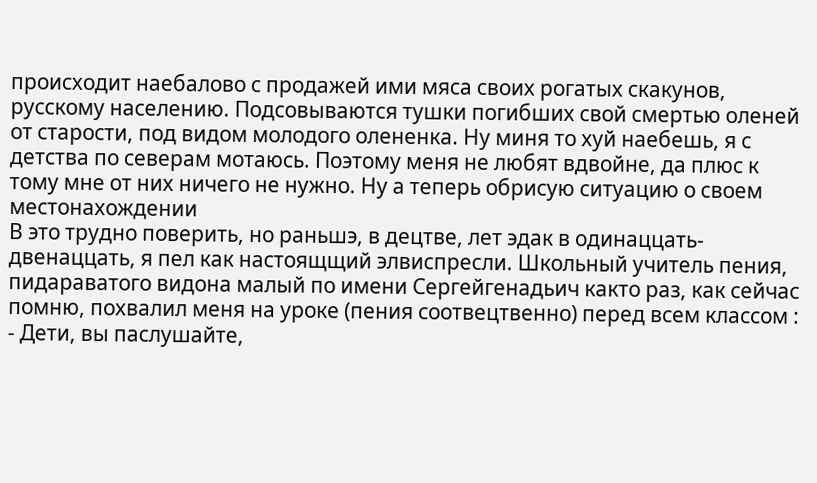происходит наебалово с продажей ими мяса своих рогатых скакунов, русскому населению. Подсовываются тушки погибших свой смертью оленей от старости, под видом молодого олененка. Ну миня то хуй наебешь, я с детства по северам мотаюсь. Поэтому меня не любят вдвойне, да плюс к тому мне от них ничего не нужно. Ну а теперь обрисую ситуацию о своем местонахождении
В это трудно поверить, но раньшэ, в децтве, лет эдак в одинаццать- двенаццать, я пел как настоящщий элвиспресли. Школьный учитель пения, пидараватого видона малый по имени Сергейгенадьич както раз, как сейчас помню, похвалил меня на уроке (пения соотвецтвенно) перед всем классом : - Дети, вы паслушайте,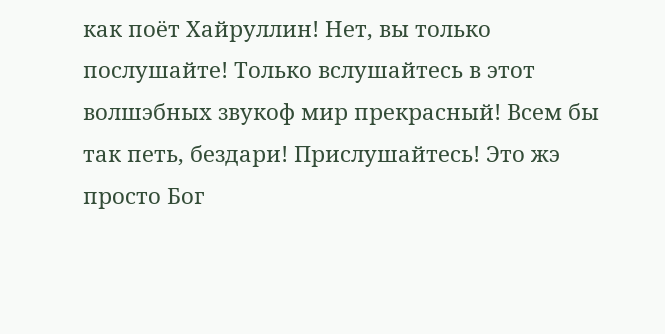как поёт Хайруллин! Нет, вы только послушайте! Только вслушайтесь в этот волшэбных звукоф мир прекрасный! Всем бы так петь, бездари! Прислушайтесь! Это жэ просто Бог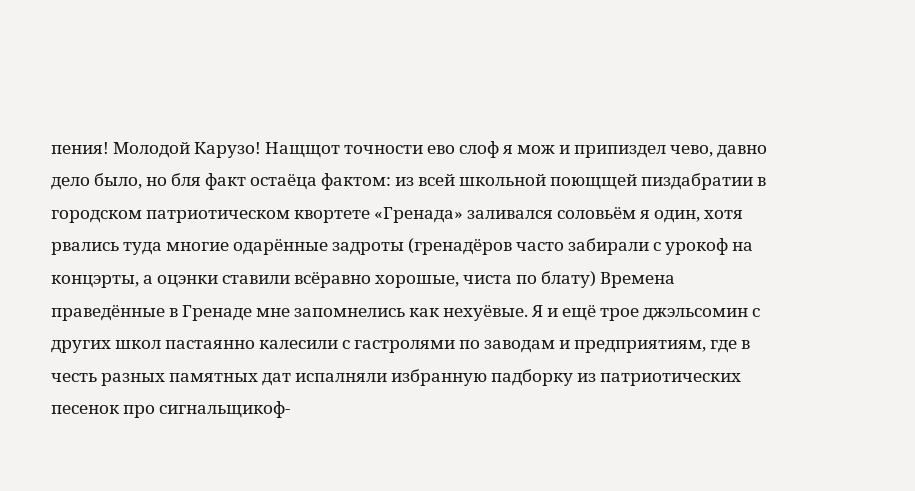пения! Молодой Карузо! Нащщот точности ево слоф я мож и припиздел чево, давно дело было, но бля факт остаёца фактом: из всей школьной поющщей пиздабратии в городском патриотическом квортете «Гренада» заливался соловьём я один, хотя рвались туда многие одарённые задроты (гренадёров часто забирали с урокоф на концэрты, а оцэнки ставили всёравно хорошые, чиста по блату) Времена праведённые в Гренаде мне запомнелись как нехуёвые. Я и ещё трое джэльсомин с других школ пастаянно калесили с гастролями по заводам и предприятиям, где в честь разных памятных дат испалняли избранную падборку из патриотических песенок про сигнальщикоф-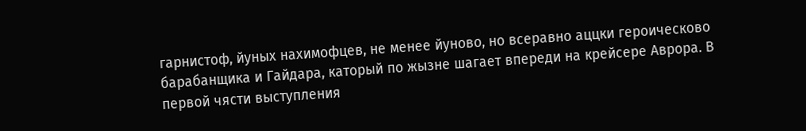гарнистоф, йуных нахимофцев, не менее йуново, но всеравно аццки героическово барабанщика и Гайдара, каторый по жызне шагает впереди на крейсере Аврора. В первой чясти выступления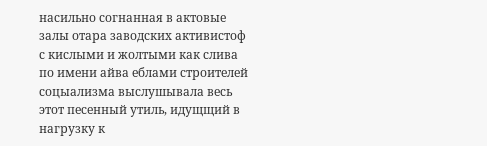насильно согнанная в актовые залы отара заводских активистоф с кислыми и жолтыми как слива по имени айва еблами строителей соцыализма выслушывала весь этот песенный утиль, идущщий в нагрузку к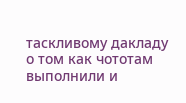таскливому дакладу о том как чототам выполнили и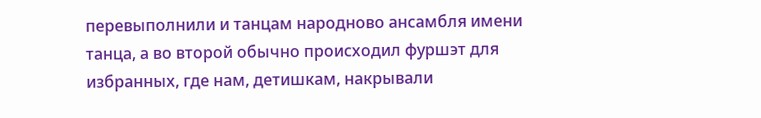перевыполнили и танцам народново ансамбля имени танца, а во второй обычно происходил фуршэт для избранных, где нам, детишкам, накрывали